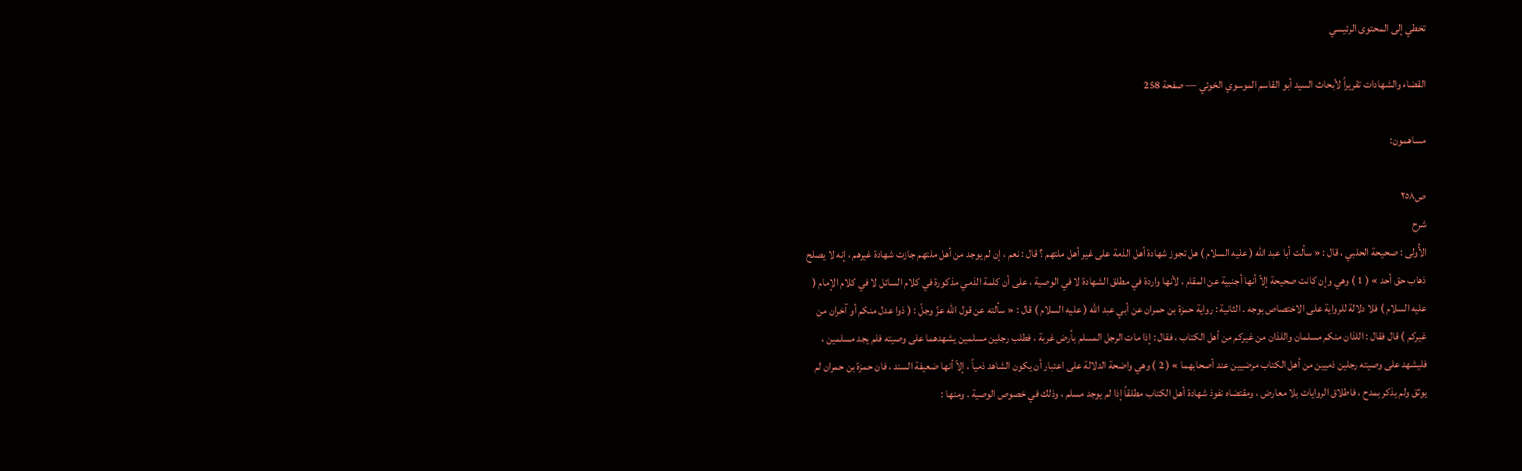تخطي إلى المحتوى الرئيسي

القضاء والشهادات تقريراً لأبحاث السيد أبو القاسم الموسوي الخوئي — صفحة 258

مساهمون:

ص٢٥٨
شرح
الأُولى : صحيحة الحلبي ، قال : « سألت أبا عبد الله ( عليه السلام ) هل تجوز شهادة أهل الذمة على غير أهل ملتهم ؟ قال : نعم ، إن لم يوجد من أهل ملتهم جازت شهادة غيرهم ، إنه لا يصلح ذهاب حق أحد » ( 1 ) وهي وإن كانت صحيحة إلاّ أنها أجنبية عن المقام ، لأنها واردة في مطلق الشهادة لا في الوصية ، على أن كلمة الذمي مذكورة في كلام السائل لا في كلام الإمام ( عليه السلام ) فلا دلالة للرواية على الاختصاص بوجه . الثانية : رواية حمزة بن حمران عن أبي عبد الله ( عليه السلام ) قال : « سألته عن قول الله عزّ وجلّ : ( ذوا عدل منكم أو آخران من غيركم ) قال فقال : اللذان منكم مسلمان واللذان من غيركم من أهل الكتاب ، فقال : إذا مات الرجل المسلم بأرض غربة ، فطلب رجلين مسلمين يشهدهما على وصيته فلم يجد مسلمين ، فليشهد على وصيته رجلين ذميين من أهل الكتاب مرضيين عند أصحابهما » ( 2 ) وهي واضحة الدلالة على اعتبار أن يكون الشاهد ذمياً ، إلاّ أنها ضعيفة السند ، فان حمزة بن حمران لم يوثق ولم يذكر بمدح ، فاطلاق الروايات بلا معارض ، ومقتضاه نفوذ شهادة أهل الكتاب مطلقاً إذا لم يوجد مسلم ، وذلك في خصوص الوصية . ومنها :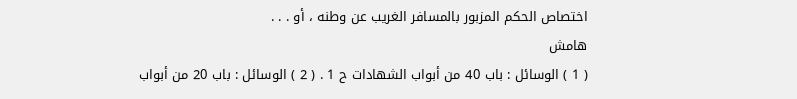اختصاص الحكم المزبور بالمسافر الغريب عن وطنه ، أو . . .
هامش
( 1 ) الوسائل : باب 40 من أبواب الشهادات ح 1 . ( 2 ) الوسائل : باب 20 من أبواب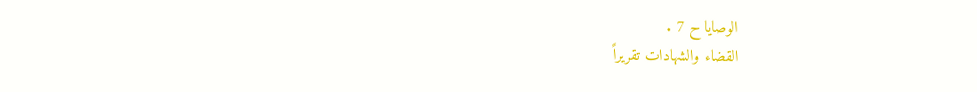الوصايا ح 7 .
القضاء والشهادات تقريراً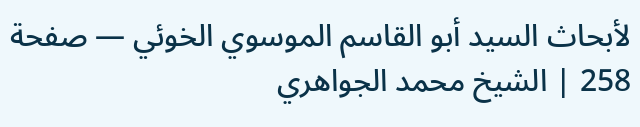لأبحاث السيد أبو القاسم الموسوي الخوئي — صفحة 258 | الشيخ محمد الجواهري